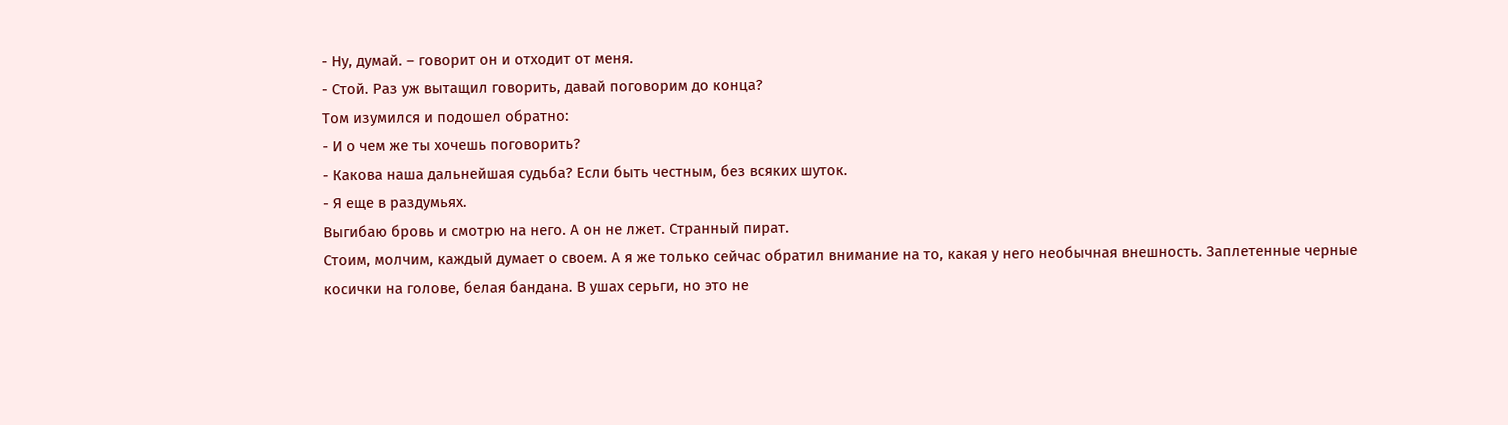- Ну, думай. – говорит он и отходит от меня.
- Стой. Раз уж вытащил говорить, давай поговорим до конца?
Том изумился и подошел обратно:
- И о чем же ты хочешь поговорить?
- Какова наша дальнейшая судьба? Если быть честным, без всяких шуток.
- Я еще в раздумьях.
Выгибаю бровь и смотрю на него. А он не лжет. Странный пират.
Стоим, молчим, каждый думает о своем. А я же только сейчас обратил внимание на то, какая у него необычная внешность. Заплетенные черные косички на голове, белая бандана. В ушах серьги, но это не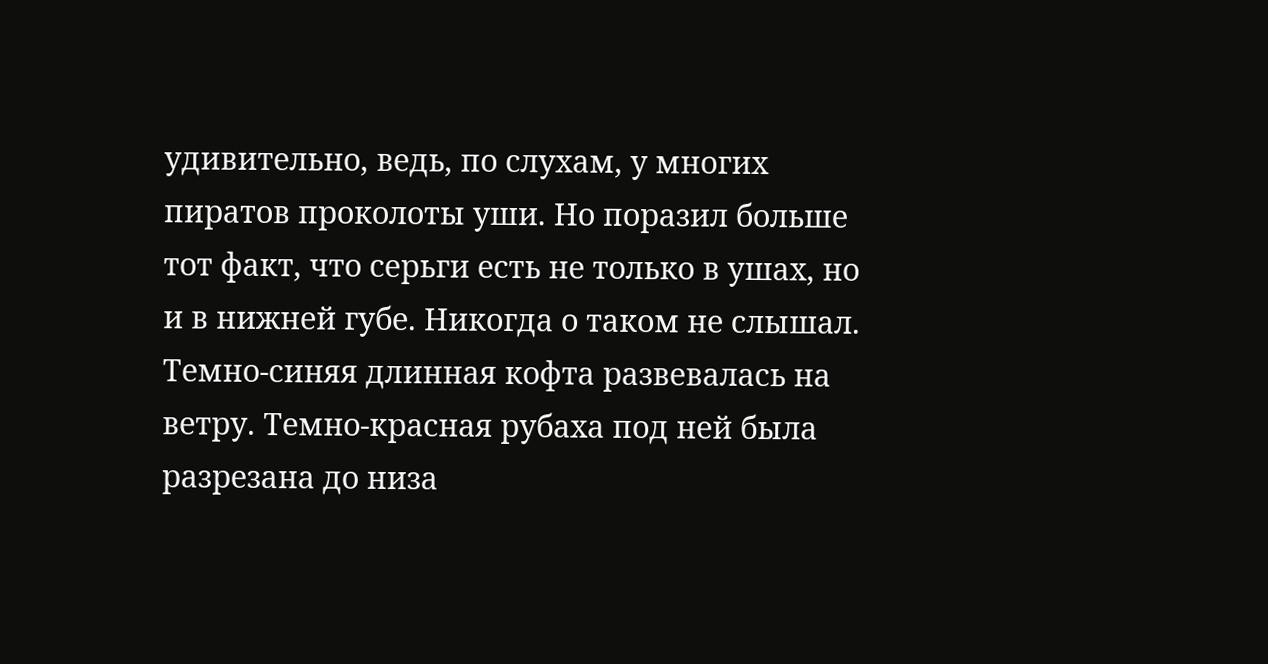удивительно, ведь, по слухам, у многих пиратов проколоты уши. Но поразил больше тот факт, что серьги есть не только в ушах, но и в нижней губе. Никогда о таком не слышал. Темно-синяя длинная кофта развевалась на ветру. Темно-красная рубаха под ней была разрезана до низа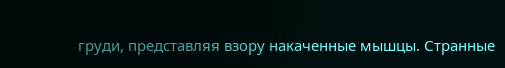груди, представляя взору накаченные мышцы. Странные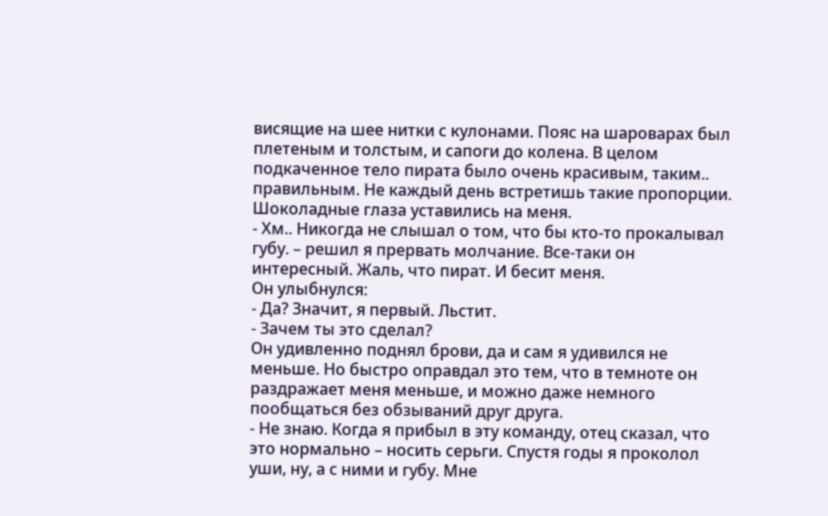висящие на шее нитки с кулонами. Пояс на шароварах был плетеным и толстым, и сапоги до колена. В целом подкаченное тело пирата было очень красивым, таким.. правильным. Не каждый день встретишь такие пропорции. Шоколадные глаза уставились на меня.
- Хм.. Никогда не слышал о том, что бы кто-то прокалывал губу. – решил я прервать молчание. Все-таки он интересный. Жаль, что пират. И бесит меня.
Он улыбнулся:
- Да? Значит, я первый. Льстит.
- Зачем ты это сделал?
Он удивленно поднял брови, да и сам я удивился не меньше. Но быстро оправдал это тем, что в темноте он раздражает меня меньше, и можно даже немного пообщаться без обзываний друг друга.
- Не знаю. Когда я прибыл в эту команду, отец сказал, что это нормально – носить серьги. Спустя годы я проколол уши, ну, а с ними и губу. Мне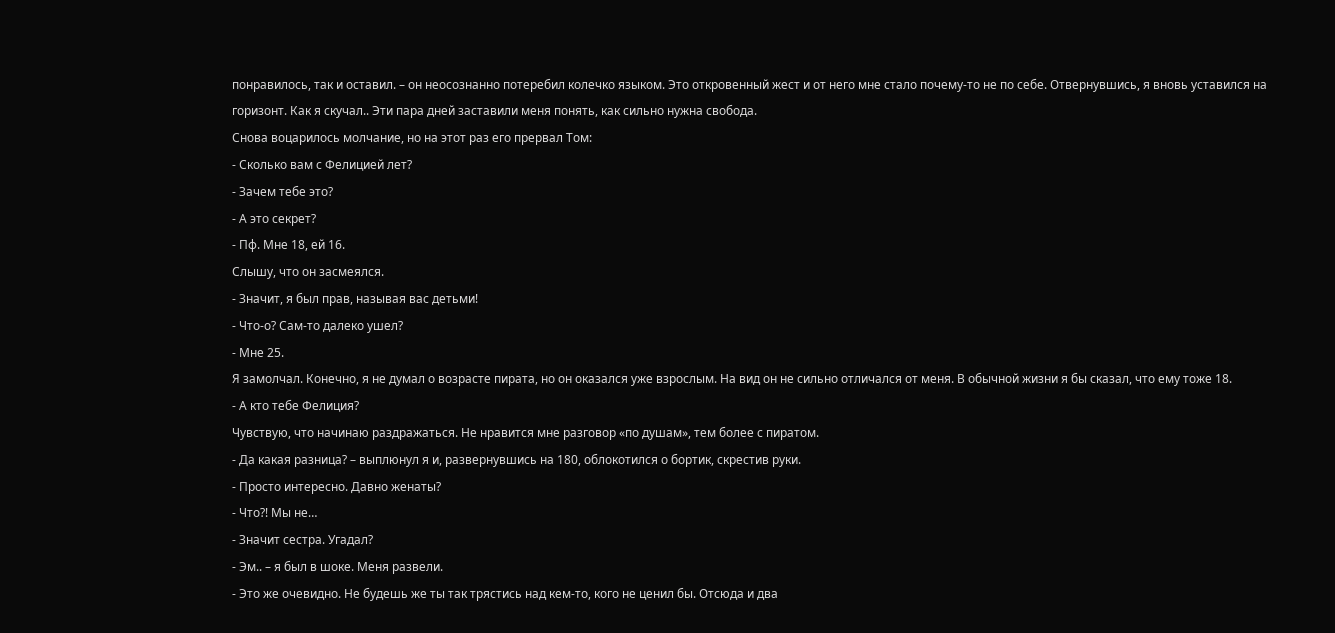понравилось, так и оставил. – он неосознанно потеребил колечко языком. Это откровенный жест и от него мне стало почему-то не по себе. Отвернувшись, я вновь уставился на горизонт. Как я скучал.. Эти пара дней заставили меня понять, как сильно нужна свобода.
Снова воцарилось молчание, но на этот раз его прервал Том:
- Сколько вам с Фелицией лет?
- Зачем тебе это?
- А это секрет?
- Пф. Мне 18, ей 16.
Слышу, что он засмеялся.
- Значит, я был прав, называя вас детьми!
- Что-о? Сам-то далеко ушел?
- Мне 25.
Я замолчал. Конечно, я не думал о возрасте пирата, но он оказался уже взрослым. На вид он не сильно отличался от меня. В обычной жизни я бы сказал, что ему тоже 18.
- А кто тебе Фелиция?
Чувствую, что начинаю раздражаться. Не нравится мне разговор «по душам», тем более с пиратом.
- Да какая разница? – выплюнул я и, развернувшись на 180, облокотился о бортик, скрестив руки.
- Просто интересно. Давно женаты?
- Что?! Мы не…
- Значит сестра. Угадал?
- Эм.. – я был в шоке. Меня развели.
- Это же очевидно. Не будешь же ты так трястись над кем-то, кого не ценил бы. Отсюда и два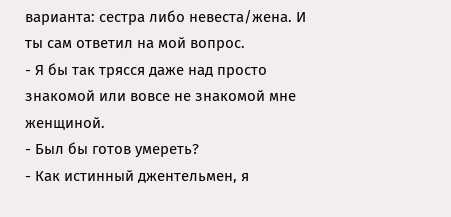варианта: сестра либо невеста/жена. И ты сам ответил на мой вопрос.
- Я бы так трясся даже над просто знакомой или вовсе не знакомой мне женщиной.
- Был бы готов умереть?
- Как истинный джентельмен, я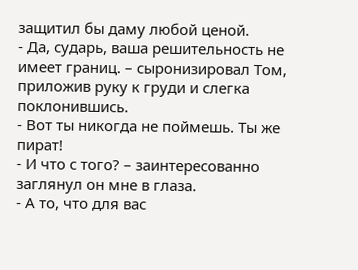защитил бы даму любой ценой.
- Да, сударь, ваша решительность не имеет границ. – сыронизировал Том, приложив руку к груди и слегка поклонившись.
- Вот ты никогда не поймешь. Ты же пират!
- И что с того? – заинтересованно заглянул он мне в глаза.
- А то, что для вас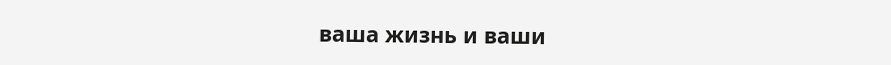ваша жизнь и ваши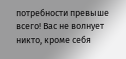потребности превыше всего! Вас не волнует никто, кроме себя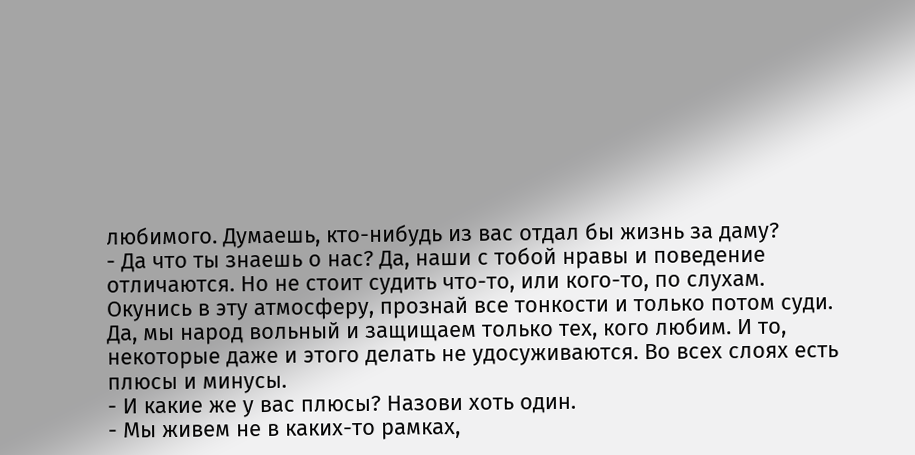любимого. Думаешь, кто-нибудь из вас отдал бы жизнь за даму?
- Да что ты знаешь о нас? Да, наши с тобой нравы и поведение отличаются. Но не стоит судить что-то, или кого-то, по слухам. Окунись в эту атмосферу, прознай все тонкости и только потом суди. Да, мы народ вольный и защищаем только тех, кого любим. И то, некоторые даже и этого делать не удосуживаются. Во всех слоях есть плюсы и минусы.
- И какие же у вас плюсы? Назови хоть один.
- Мы живем не в каких-то рамках,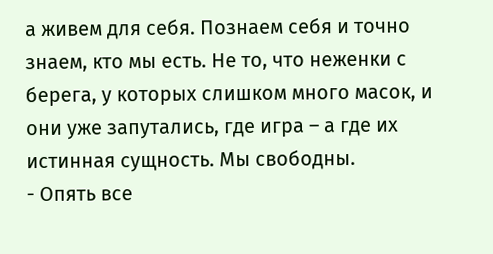а живем для себя. Познаем себя и точно знаем, кто мы есть. Не то, что неженки с берега, у которых слишком много масок, и они уже запутались, где игра – а где их истинная сущность. Мы свободны.
- Опять все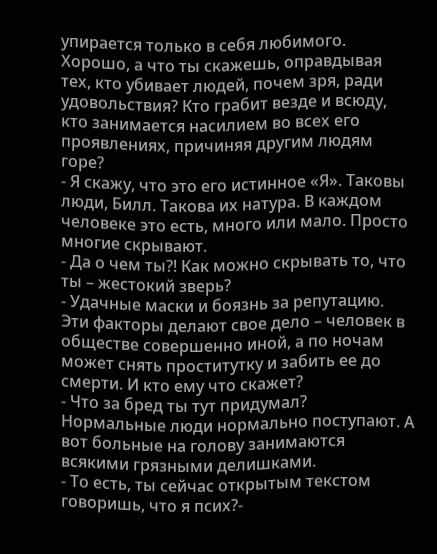упирается только в себя любимого. Хорошо, а что ты скажешь, оправдывая тех, кто убивает людей, почем зря, ради удовольствия? Кто грабит везде и всюду, кто занимается насилием во всех его проявлениях, причиняя другим людям горе?
- Я скажу, что это его истинное «Я». Таковы люди, Билл. Такова их натура. В каждом человеке это есть, много или мало. Просто многие скрывают.
- Да о чем ты?! Как можно скрывать то, что ты – жестокий зверь?
- Удачные маски и боязнь за репутацию. Эти факторы делают свое дело – человек в обществе совершенно иной, а по ночам может снять проститутку и забить ее до смерти. И кто ему что скажет?
- Что за бред ты тут придумал? Нормальные люди нормально поступают. А вот больные на голову занимаются всякими грязными делишками.
- То есть, ты сейчас открытым текстом говоришь, что я псих?-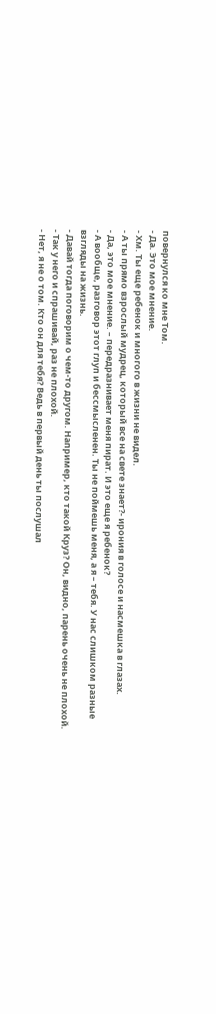повернулся ко мне Том.
- Да. Это мое мнение.
- Хм. Ты еще ребенок и многого в жизни не видел.
- А ты прямо взрослый мудрец, который все на свете знает?- ирония в голосе и насмешка в глазах.
- Да, это мое мнение. – передразнивает меня пират. И это еще я ребенок?
- А вообще, разговор этот глуп и бессмысленен. Ты не поймешь меня, а я – тебя. У нас слишком разные взгляды на жизнь.
- Давай тогда поговорим о чем-то другом. Например, кто такой Круз? Он, видно, парень очень не плохой.
- Так у него и спрашивай, раз не плохой.
- Нет, я не о том. Кто он для тебя? Ведь в первый день ты послушал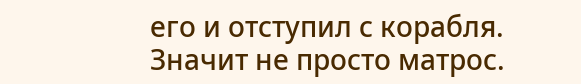его и отступил с корабля. Значит не просто матрос.